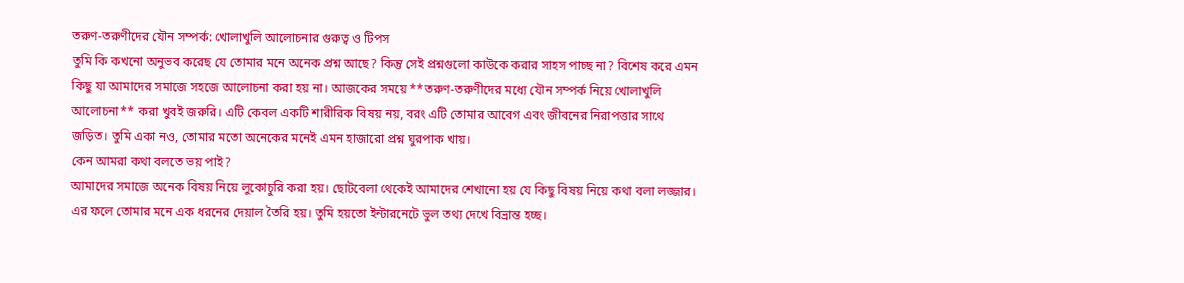তরুণ-তরুণীদের যৌন সম্পর্ক: খোলাখুলি আলোচনার গুরুত্ব ও টিপস
তুমি কি কখনো অনুভব করেছ যে তোমার মনে অনেক প্রশ্ন আছে? কিন্তু সেই প্রশ্নগুলো কাউকে করার সাহস পাচ্ছ না? বিশেষ করে এমন কিছু যা আমাদের সমাজে সহজে আলোচনা করা হয় না। আজকের সময়ে **তরুণ-তরুণীদের মধ্যে যৌন সম্পর্ক নিয়ে খোলাখুলি আলোচনা** করা খুবই জরুরি। এটি কেবল একটি শারীরিক বিষয় নয়, বরং এটি তোমার আবেগ এবং জীবনের নিরাপত্তার সাথে জড়িত। তুমি একা নও, তোমার মতো অনেকের মনেই এমন হাজারো প্রশ্ন ঘুরপাক খায়।
কেন আমরা কথা বলতে ভয় পাই?
আমাদের সমাজে অনেক বিষয় নিয়ে লুকোচুরি করা হয়। ছোটবেলা থেকেই আমাদের শেখানো হয় যে কিছু বিষয় নিয়ে কথা বলা লজ্জার। এর ফলে তোমার মনে এক ধরনের দেয়াল তৈরি হয়। তুমি হয়তো ইন্টারনেটে ভুল তথ্য দেখে বিভ্রান্ত হচ্ছ।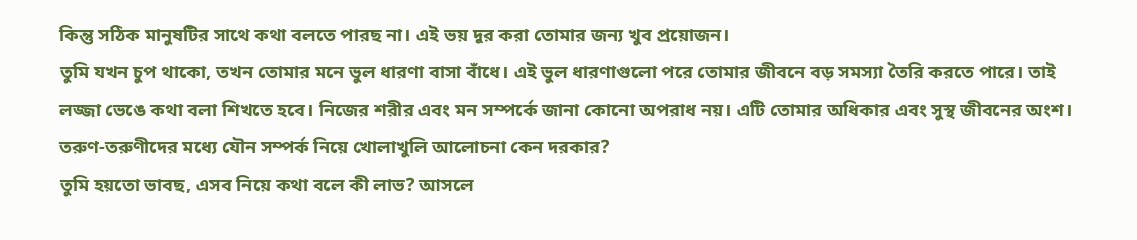কিন্তু সঠিক মানুষটির সাথে কথা বলতে পারছ না। এই ভয় দূর করা তোমার জন্য খুব প্রয়োজন।
তুমি যখন চুপ থাকো, তখন তোমার মনে ভুল ধারণা বাসা বাঁধে। এই ভুল ধারণাগুলো পরে তোমার জীবনে বড় সমস্যা তৈরি করতে পারে। তাই লজ্জা ভেঙে কথা বলা শিখতে হবে। নিজের শরীর এবং মন সম্পর্কে জানা কোনো অপরাধ নয়। এটি তোমার অধিকার এবং সুস্থ জীবনের অংশ।
তরুণ-তরুণীদের মধ্যে যৌন সম্পর্ক নিয়ে খোলাখুলি আলোচনা কেন দরকার?
তুমি হয়তো ভাবছ, এসব নিয়ে কথা বলে কী লাভ? আসলে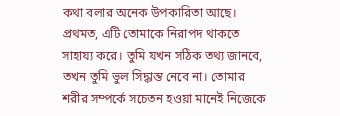কথা বলার অনেক উপকারিতা আছে। প্রথমত, এটি তোমাকে নিরাপদ থাকতে সাহায্য করে। তুমি যখন সঠিক তথ্য জানবে, তখন তুমি ভুল সিদ্ধান্ত নেবে না। তোমার শরীর সম্পর্কে সচেতন হওয়া মানেই নিজেকে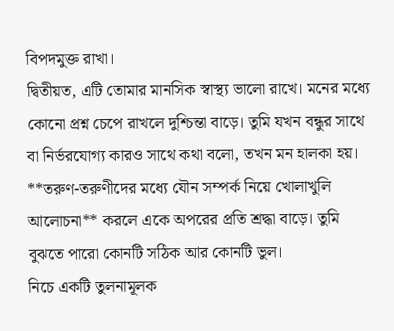বিপদমুক্ত রাখা।
দ্বিতীয়ত, এটি তোমার মানসিক স্বাস্থ্য ভালো রাখে। মনের মধ্যে কোনো প্রশ্ন চেপে রাখলে দুশ্চিন্তা বাড়ে। তুমি যখন বন্ধুর সাথে বা নির্ভরযোগ্য কারও সাথে কথা বলো, তখন মন হালকা হয়। **তরুণ-তরুণীদের মধ্যে যৌন সম্পর্ক নিয়ে খোলাখুলি আলোচনা** করলে একে অপরের প্রতি শ্রদ্ধা বাড়ে। তুমি বুঝতে পারো কোনটি সঠিক আর কোনটি ভুল।
নিচে একটি তুলনামূলক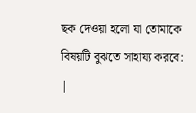ছক দেওয়া হলো যা তোমাকে বিষয়টি বুঝতে সাহায্য করবে:
|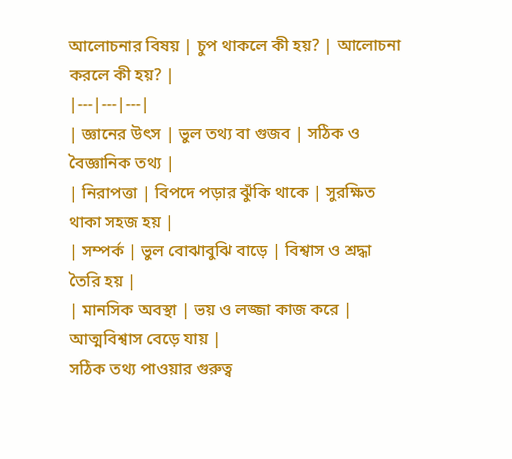আলোচনার বিষয় | চুপ থাকলে কী হয়? | আলোচনা করলে কী হয়? |
|---|---|---|
| জ্ঞানের উৎস | ভুল তথ্য বা গুজব | সঠিক ও বৈজ্ঞানিক তথ্য |
| নিরাপত্তা | বিপদে পড়ার ঝুঁকি থাকে | সুরক্ষিত থাকা সহজ হয় |
| সম্পর্ক | ভুল বোঝাবুঝি বাড়ে | বিশ্বাস ও শ্রদ্ধা তৈরি হয় |
| মানসিক অবস্থা | ভয় ও লজ্জা কাজ করে | আত্মবিশ্বাস বেড়ে যায় |
সঠিক তথ্য পাওয়ার গুরুত্ব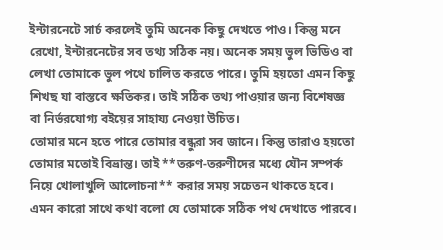ইন্টারনেটে সার্চ করলেই তুমি অনেক কিছু দেখতে পাও। কিন্তু মনে রেখো, ইন্টারনেটের সব তথ্য সঠিক নয়। অনেক সময় ভুল ভিডিও বা লেখা তোমাকে ভুল পথে চালিত করতে পারে। তুমি হয়তো এমন কিছু শিখছ যা বাস্তবে ক্ষতিকর। তাই সঠিক তথ্য পাওয়ার জন্য বিশেষজ্ঞ বা নির্ভরযোগ্য বইয়ের সাহায্য নেওয়া উচিত।
তোমার মনে হতে পারে তোমার বন্ধুরা সব জানে। কিন্তু তারাও হয়তো তোমার মতোই বিভ্রান্ত। তাই **তরুণ-তরুণীদের মধ্যে যৌন সম্পর্ক নিয়ে খোলাখুলি আলোচনা** করার সময় সচেতন থাকতে হবে। এমন কারো সাথে কথা বলো যে তোমাকে সঠিক পথ দেখাতে পারবে।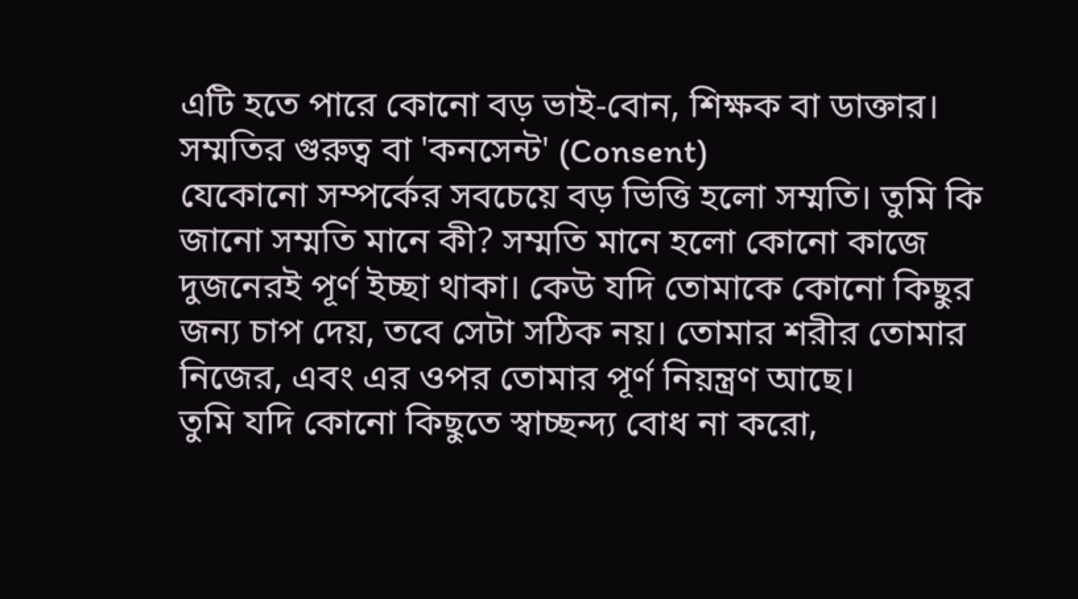এটি হতে পারে কোনো বড় ভাই-বোন, শিক্ষক বা ডাক্তার।
সম্মতির গুরুত্ব বা 'কনসেন্ট' (Consent)
যেকোনো সম্পর্কের সবচেয়ে বড় ভিত্তি হলো সম্মতি। তুমি কি জানো সম্মতি মানে কী? সম্মতি মানে হলো কোনো কাজে দুজনেরই পূর্ণ ইচ্ছা থাকা। কেউ যদি তোমাকে কোনো কিছুর জন্য চাপ দেয়, তবে সেটা সঠিক নয়। তোমার শরীর তোমার নিজের, এবং এর ওপর তোমার পূর্ণ নিয়ন্ত্রণ আছে।
তুমি যদি কোনো কিছুতে স্বাচ্ছন্দ্য বোধ না করো,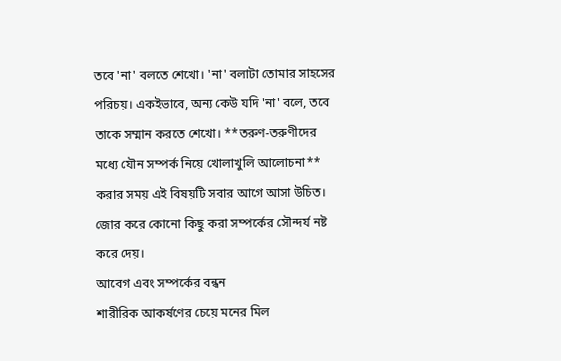তবে 'না' বলতে শেখো। 'না' বলাটা তোমার সাহসের পরিচয়। একইভাবে, অন্য কেউ যদি 'না' বলে, তবে তাকে সম্মান করতে শেখো। **তরুণ-তরুণীদের মধ্যে যৌন সম্পর্ক নিয়ে খোলাখুলি আলোচনা** করার সময় এই বিষয়টি সবার আগে আসা উচিত। জোর করে কোনো কিছু করা সম্পর্কের সৌন্দর্য নষ্ট করে দেয়।
আবেগ এবং সম্পর্কের বন্ধন
শারীরিক আকর্ষণের চেয়ে মনের মিল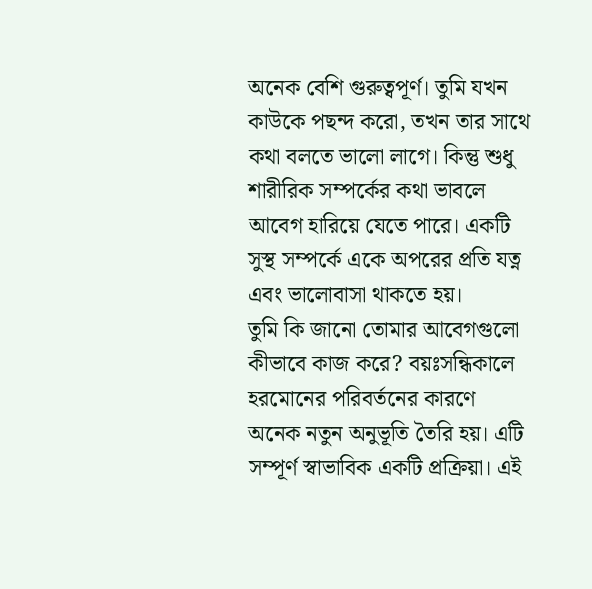অনেক বেশি গুরুত্বপূর্ণ। তুমি যখন কাউকে পছন্দ করো, তখন তার সাথে কথা বলতে ভালো লাগে। কিন্তু শুধু শারীরিক সম্পর্কের কথা ভাবলে আবেগ হারিয়ে যেতে পারে। একটি সুস্থ সম্পর্কে একে অপরের প্রতি যত্ন এবং ভালোবাসা থাকতে হয়।
তুমি কি জানো তোমার আবেগগুলো কীভাবে কাজ করে? বয়ঃসন্ধিকালে হরমোনের পরিবর্তনের কারণে অনেক নতুন অনুভূতি তৈরি হয়। এটি সম্পূর্ণ স্বাভাবিক একটি প্রক্রিয়া। এই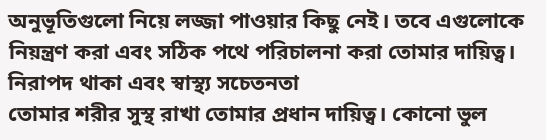অনুভূতিগুলো নিয়ে লজ্জা পাওয়ার কিছু নেই। তবে এগুলোকে নিয়ন্ত্রণ করা এবং সঠিক পথে পরিচালনা করা তোমার দায়িত্ব।
নিরাপদ থাকা এবং স্বাস্থ্য সচেতনতা
তোমার শরীর সুস্থ রাখা তোমার প্রধান দায়িত্ব। কোনো ভুল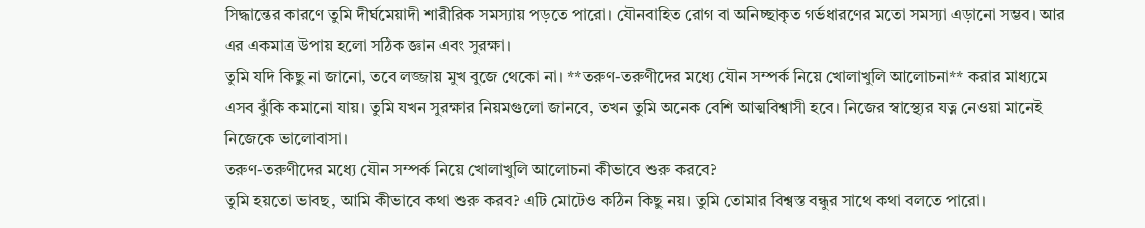সিদ্ধান্তের কারণে তুমি দীর্ঘমেয়াদী শারীরিক সমস্যায় পড়তে পারো। যৌনবাহিত রোগ বা অনিচ্ছাকৃত গর্ভধারণের মতো সমস্যা এড়ানো সম্ভব। আর এর একমাত্র উপায় হলো সঠিক জ্ঞান এবং সুরক্ষা।
তুমি যদি কিছু না জানো, তবে লজ্জায় মুখ বুজে থেকো না। **তরুণ-তরুণীদের মধ্যে যৌন সম্পর্ক নিয়ে খোলাখুলি আলোচনা** করার মাধ্যমে এসব ঝুঁকি কমানো যায়। তুমি যখন সুরক্ষার নিয়মগুলো জানবে, তখন তুমি অনেক বেশি আত্মবিশ্বাসী হবে। নিজের স্বাস্থ্যের যত্ন নেওয়া মানেই নিজেকে ভালোবাসা।
তরুণ-তরুণীদের মধ্যে যৌন সম্পর্ক নিয়ে খোলাখুলি আলোচনা কীভাবে শুরু করবে?
তুমি হয়তো ভাবছ, আমি কীভাবে কথা শুরু করব? এটি মোটেও কঠিন কিছু নয়। তুমি তোমার বিশ্বস্ত বন্ধুর সাথে কথা বলতে পারো।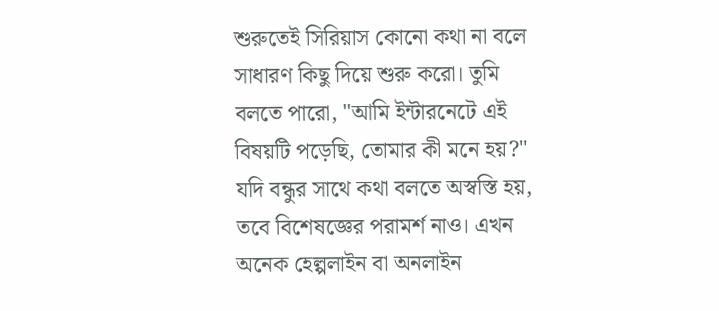শুরুতেই সিরিয়াস কোনো কথা না বলে সাধারণ কিছু দিয়ে শুরু করো। তুমি বলতে পারো, "আমি ইন্টারনেটে এই বিষয়টি পড়েছি, তোমার কী মনে হয়?"
যদি বন্ধুর সাথে কথা বলতে অস্বস্তি হয়, তবে বিশেষজ্ঞের পরামর্শ নাও। এখন অনেক হেল্পলাইন বা অনলাইন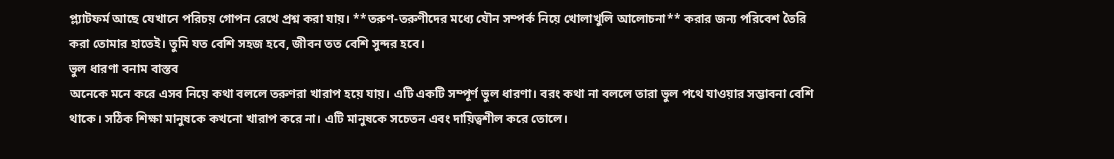প্ল্যাটফর্ম আছে যেখানে পরিচয় গোপন রেখে প্রশ্ন করা যায়। **তরুণ-তরুণীদের মধ্যে যৌন সম্পর্ক নিয়ে খোলাখুলি আলোচনা** করার জন্য পরিবেশ তৈরি করা তোমার হাতেই। তুমি যত বেশি সহজ হবে, জীবন তত বেশি সুন্দর হবে।
ভুল ধারণা বনাম বাস্তব
অনেকে মনে করে এসব নিয়ে কথা বললে তরুণরা খারাপ হয়ে যায়। এটি একটি সম্পূর্ণ ভুল ধারণা। বরং কথা না বললে তারা ভুল পথে যাওয়ার সম্ভাবনা বেশি থাকে। সঠিক শিক্ষা মানুষকে কখনো খারাপ করে না। এটি মানুষকে সচেতন এবং দায়িত্বশীল করে তোলে।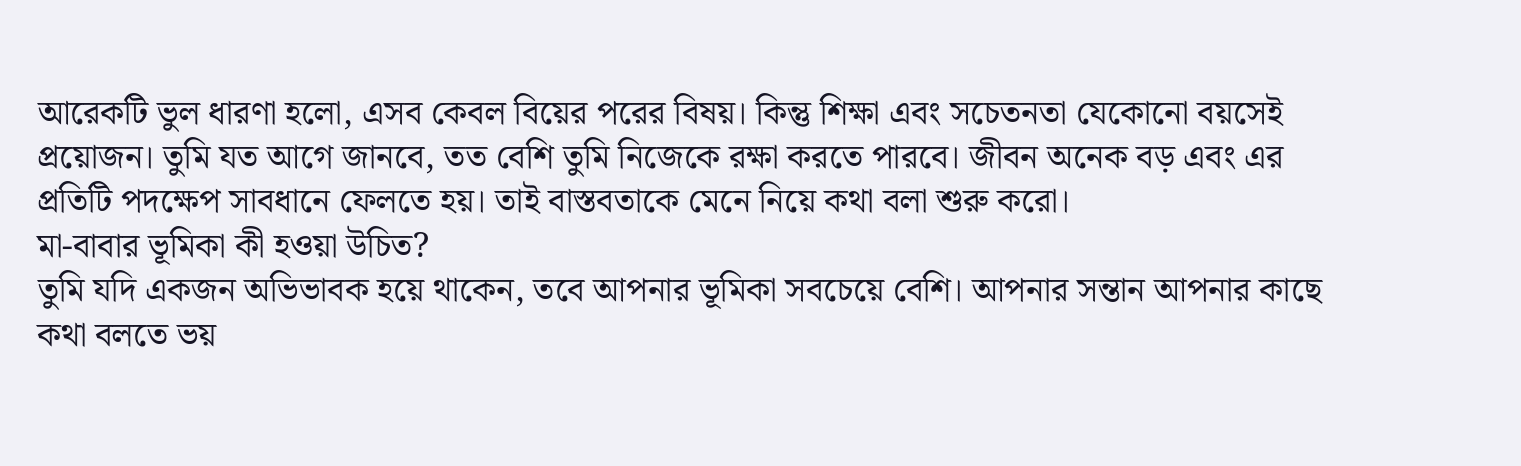আরেকটি ভুল ধারণা হলো, এসব কেবল বিয়ের পরের বিষয়। কিন্তু শিক্ষা এবং সচেতনতা যেকোনো বয়সেই প্রয়োজন। তুমি যত আগে জানবে, তত বেশি তুমি নিজেকে রক্ষা করতে পারবে। জীবন অনেক বড় এবং এর প্রতিটি পদক্ষেপ সাবধানে ফেলতে হয়। তাই বাস্তবতাকে মেনে নিয়ে কথা বলা শুরু করো।
মা-বাবার ভূমিকা কী হওয়া উচিত?
তুমি যদি একজন অভিভাবক হয়ে থাকেন, তবে আপনার ভূমিকা সবচেয়ে বেশি। আপনার সন্তান আপনার কাছে কথা বলতে ভয়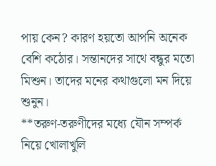পায় কেন? কারণ হয়তো আপনি অনেক বেশি কঠোর। সন্তানদের সাথে বন্ধুর মতো মিশুন। তাদের মনের কথাগুলো মন দিয়ে শুনুন।
**তরুণ-তরুণীদের মধ্যে যৌন সম্পর্ক নিয়ে খোলাখুলি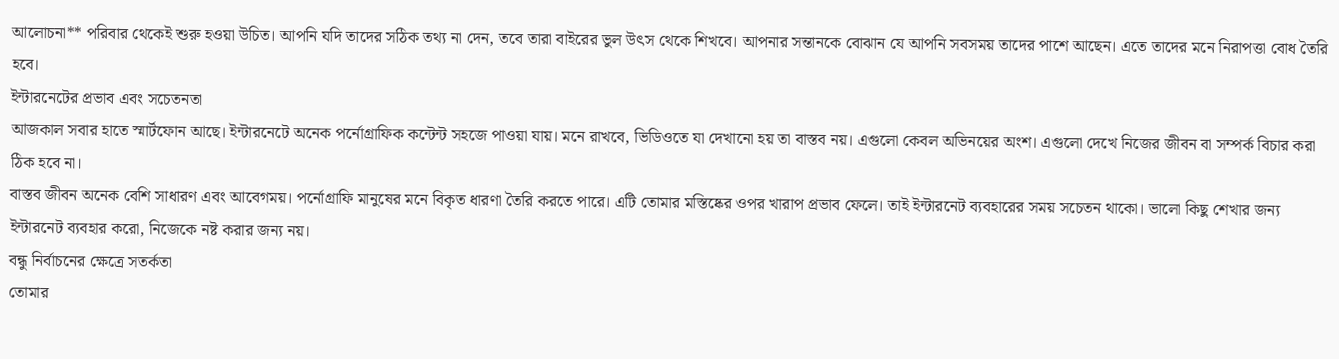আলোচনা** পরিবার থেকেই শুরু হওয়া উচিত। আপনি যদি তাদের সঠিক তথ্য না দেন, তবে তারা বাইরের ভুল উৎস থেকে শিখবে। আপনার সন্তানকে বোঝান যে আপনি সবসময় তাদের পাশে আছেন। এতে তাদের মনে নিরাপত্তা বোধ তৈরি হবে।
ইন্টারনেটের প্রভাব এবং সচেতনতা
আজকাল সবার হাতে স্মার্টফোন আছে। ইন্টারনেটে অনেক পর্নোগ্রাফিক কন্টেন্ট সহজে পাওয়া যায়। মনে রাখবে, ভিডিওতে যা দেখানো হয় তা বাস্তব নয়। এগুলো কেবল অভিনয়ের অংশ। এগুলো দেখে নিজের জীবন বা সম্পর্ক বিচার করা ঠিক হবে না।
বাস্তব জীবন অনেক বেশি সাধারণ এবং আবেগময়। পর্নোগ্রাফি মানুষের মনে বিকৃত ধারণা তৈরি করতে পারে। এটি তোমার মস্তিষ্কের ওপর খারাপ প্রভাব ফেলে। তাই ইন্টারনেট ব্যবহারের সময় সচেতন থাকো। ভালো কিছু শেখার জন্য ইন্টারনেট ব্যবহার করো, নিজেকে নষ্ট করার জন্য নয়।
বন্ধু নির্বাচনের ক্ষেত্রে সতর্কতা
তোমার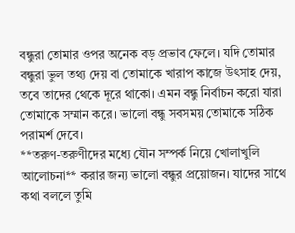বন্ধুরা তোমার ওপর অনেক বড় প্রভাব ফেলে। যদি তোমার বন্ধুরা ভুল তথ্য দেয় বা তোমাকে খারাপ কাজে উৎসাহ দেয়, তবে তাদের থেকে দূরে থাকো। এমন বন্ধু নির্বাচন করো যারা তোমাকে সম্মান করে। ভালো বন্ধু সবসময় তোমাকে সঠিক পরামর্শ দেবে।
**তরুণ-তরুণীদের মধ্যে যৌন সম্পর্ক নিয়ে খোলাখুলি আলোচনা** করার জন্য ভালো বন্ধুর প্রয়োজন। যাদের সাথে কথা বললে তুমি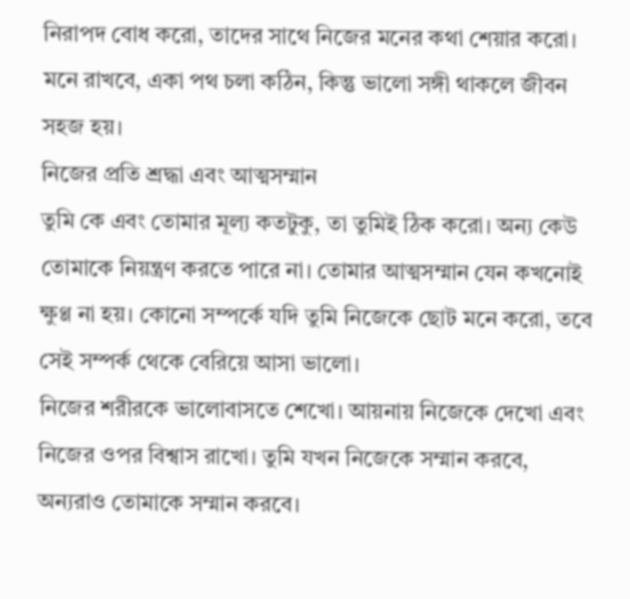নিরাপদ বোধ করো, তাদের সাথে নিজের মনের কথা শেয়ার করো। মনে রাখবে, একা পথ চলা কঠিন, কিন্তু ভালো সঙ্গী থাকলে জীবন সহজ হয়।
নিজের প্রতি শ্রদ্ধা এবং আত্মসম্মান
তুমি কে এবং তোমার মূল্য কতটুকু, তা তুমিই ঠিক করো। অন্য কেউ তোমাকে নিয়ন্ত্রণ করতে পারে না। তোমার আত্মসম্মান যেন কখনোই ক্ষুণ্ণ না হয়। কোনো সম্পর্কে যদি তুমি নিজেকে ছোট মনে করো, তবে সেই সম্পর্ক থেকে বেরিয়ে আসা ভালো।
নিজের শরীরকে ভালোবাসতে শেখো। আয়নায় নিজেকে দেখো এবং নিজের ওপর বিশ্বাস রাখো। তুমি যখন নিজেকে সম্মান করবে, অন্যরাও তোমাকে সম্মান করবে।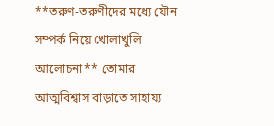**তরুণ-তরুণীদের মধ্যে যৌন সম্পর্ক নিয়ে খোলাখুলি আলোচনা** তোমার আত্মবিশ্বাস বাড়াতে সাহায্য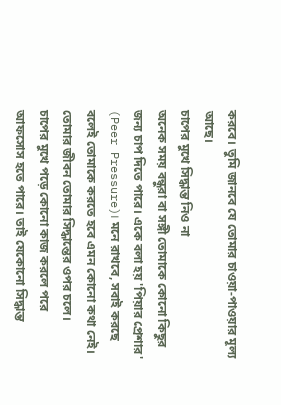করবে। তুমি জানবে যে তোমার চাওয়া-পাওয়ার মূল্য আছে।
চাপের মুখে সিদ্ধান্ত নিও না
অনেক সময় বন্ধুরা বা সঙ্গী তোমাকে কোনো কিছুর জন্য চাপ দিতে পারে। একে বলা হয় 'পিয়ার প্রেশার' (Peer Pressure)। মনে রাখবে, সবাই করছে বলেই তোমাকে করতে হবে এমন কোনো কথা নেই। তোমার জীবন তোমার সিদ্ধান্তের ওপর চলে।
চাপের মুখে পড়ে কোনো কাজ করলে পরে আফসোস হতে পারে। তাই যেকোনো সিদ্ধান্ত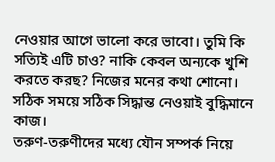নেওয়ার আগে ভালো করে ভাবো। তুমি কি সত্যিই এটি চাও? নাকি কেবল অন্যকে খুশি করতে করছ? নিজের মনের কথা শোনো। সঠিক সময়ে সঠিক সিদ্ধান্ত নেওয়াই বুদ্ধিমানে কাজ।
তরুণ-তরুণীদের মধ্যে যৌন সম্পর্ক নিয়ে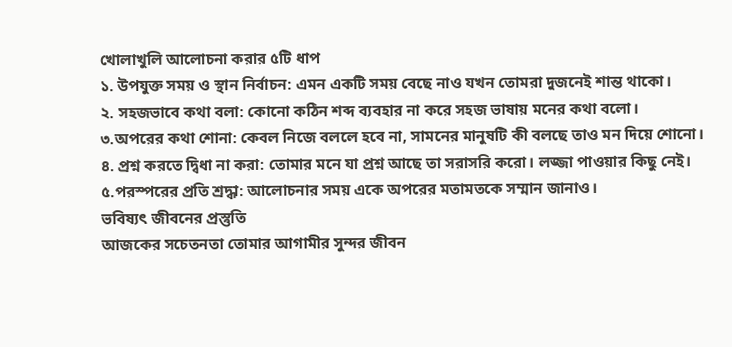খোলাখুলি আলোচনা করার ৫টি ধাপ
১. উপযুক্ত সময় ও স্থান নির্বাচন: এমন একটি সময় বেছে নাও যখন তোমরা দুজনেই শান্ত থাকো।
২. সহজভাবে কথা বলা: কোনো কঠিন শব্দ ব্যবহার না করে সহজ ভাষায় মনের কথা বলো।
৩.অপরের কথা শোনা: কেবল নিজে বললে হবে না, সামনের মানুষটি কী বলছে তাও মন দিয়ে শোনো।
৪. প্রশ্ন করতে দ্বিধা না করা: তোমার মনে যা প্রশ্ন আছে তা সরাসরি করো। লজ্জা পাওয়ার কিছু নেই।
৫.পরস্পরের প্রতি শ্রদ্ধা: আলোচনার সময় একে অপরের মতামতকে সম্মান জানাও।
ভবিষ্যৎ জীবনের প্রস্তুতি
আজকের সচেতনতা তোমার আগামীর সুন্দর জীবন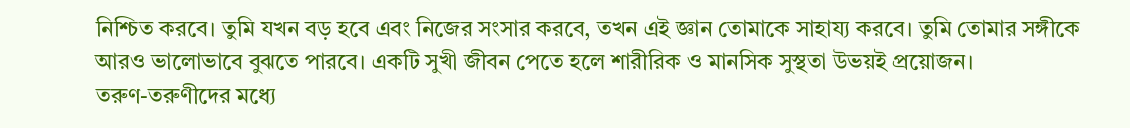নিশ্চিত করবে। তুমি যখন বড় হবে এবং নিজের সংসার করবে, তখন এই জ্ঞান তোমাকে সাহায্য করবে। তুমি তোমার সঙ্গীকে আরও ভালোভাবে বুঝতে পারবে। একটি সুখী জীবন পেতে হলে শারীরিক ও মানসিক সুস্থতা উভয়ই প্রয়োজন।
তরুণ-তরুণীদের মধ্যে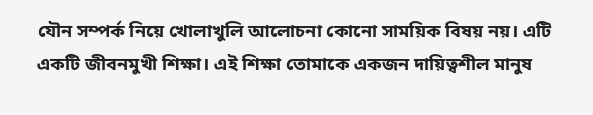যৌন সম্পর্ক নিয়ে খোলাখুলি আলোচনা কোনো সাময়িক বিষয় নয়। এটি একটি জীবনমুখী শিক্ষা। এই শিক্ষা তোমাকে একজন দায়িত্বশীল মানুষ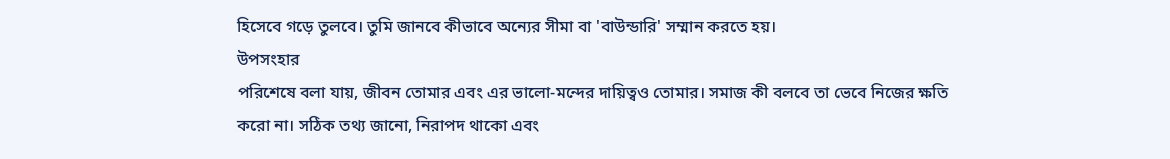হিসেবে গড়ে তুলবে। তুমি জানবে কীভাবে অন্যের সীমা বা 'বাউন্ডারি' সম্মান করতে হয়।
উপসংহার
পরিশেষে বলা যায়, জীবন তোমার এবং এর ভালো-মন্দের দায়িত্বও তোমার। সমাজ কী বলবে তা ভেবে নিজের ক্ষতি করো না। সঠিক তথ্য জানো, নিরাপদ থাকো এবং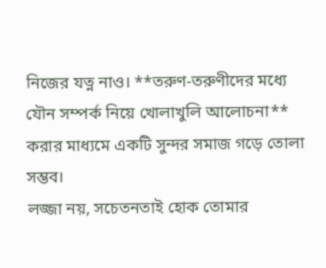নিজের যত্ন নাও। **তরুণ-তরুণীদের মধ্যে যৌন সম্পর্ক নিয়ে খোলাখুলি আলোচনা** করার মাধ্যমে একটি সুন্দর সমাজ গড়ে তোলা সম্ভব।
লজ্জা নয়, সচেতনতাই হোক তোমার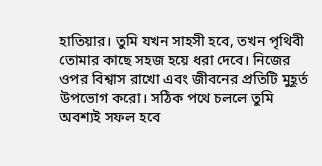হাতিয়ার। তুমি যখন সাহসী হবে, তখন পৃথিবী তোমার কাছে সহজ হয়ে ধরা দেবে। নিজের ওপর বিশ্বাস রাখো এবং জীবনের প্রতিটি মুহূর্ত উপভোগ করো। সঠিক পথে চললে তুমি অবশ্যই সফল হবে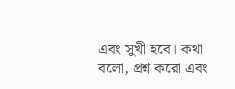এবং সুখী হবে। কথা বলো, প্রশ্ন করো এবং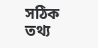সঠিক তথ্য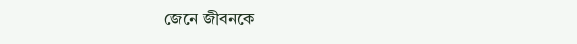জেনে জীবনকে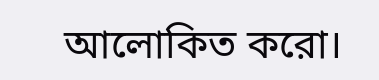আলোকিত করো।